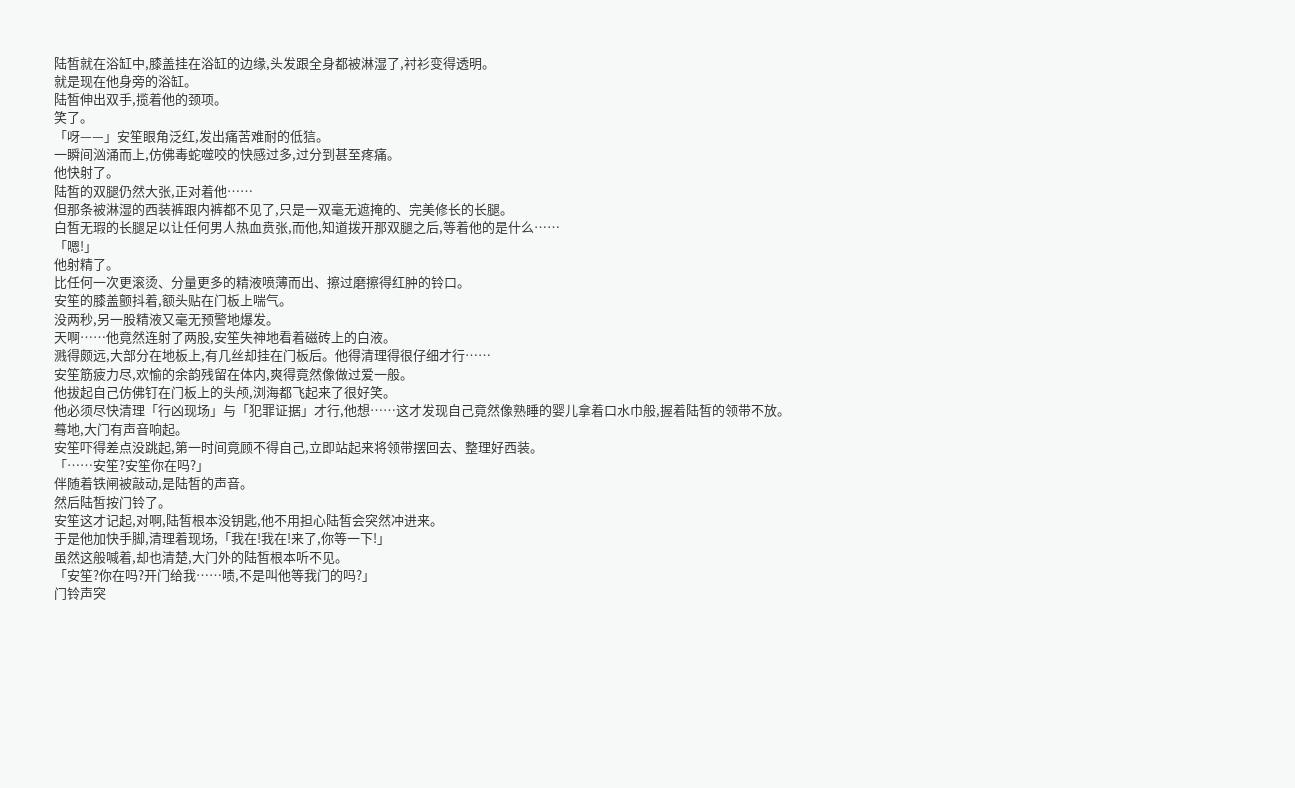陆皙就在浴缸中,膝盖挂在浴缸的边缘,头发跟全身都被淋湿了,衬衫变得透明。
就是现在他身旁的浴缸。
陆皙伸出双手,揽着他的颈项。
笑了。
「呀——」安笙眼角泛红,发出痛苦难耐的低狺。
一瞬间汹涌而上,仿佛毒蛇噬咬的快感过多,过分到甚至疼痛。
他快射了。
陆皙的双腿仍然大张,正对着他……
但那条被淋湿的西装裤跟内裤都不见了,只是一双毫无遮掩的、完美修长的长腿。
白皙无瑕的长腿足以让任何男人热血贲张,而他,知道拨开那双腿之后,等着他的是什么……
「嗯!」
他射精了。
比任何一次更滚烫、分量更多的精液喷薄而出、擦过磨擦得红肿的铃口。
安笙的膝盖颤抖着,额头贴在门板上喘气。
没两秒,另一股精液又毫无预警地爆发。
天啊……他竟然连射了两股,安笙失神地看着磁砖上的白液。
溅得颇远,大部分在地板上,有几丝却挂在门板后。他得清理得很仔细才行……
安笙筋疲力尽,欢愉的余韵残留在体内,爽得竟然像做过爱一般。
他拔起自己仿佛钉在门板上的头颅,浏海都飞起来了很好笑。
他必须尽快清理「行凶现场」与「犯罪证据」才行,他想……这才发现自己竟然像熟睡的婴儿拿着口水巾般,握着陆皙的领带不放。
蓦地,大门有声音响起。
安笙吓得差点没跳起,第一时间竟顾不得自己,立即站起来将领带摆回去、整理好西装。
「……安笙?安笙你在吗?」
伴随着铁闸被敲动,是陆皙的声音。
然后陆皙按门铃了。
安笙这才记起,对啊,陆皙根本没钥匙,他不用担心陆皙会突然冲进来。
于是他加快手脚,清理着现场,「我在!我在!来了,你等一下!」
虽然这般喊着,却也清楚,大门外的陆皙根本听不见。
「安笙?你在吗?开门给我……啧,不是叫他等我门的吗?」
门铃声突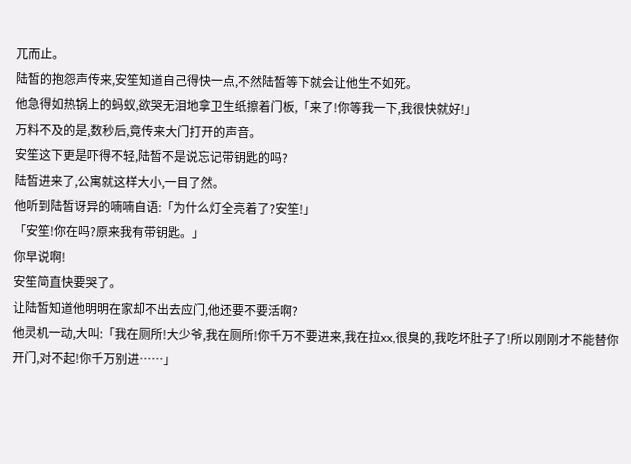兀而止。
陆皙的抱怨声传来,安笙知道自己得快一点,不然陆皙等下就会让他生不如死。
他急得如热锅上的蚂蚁,欲哭无泪地拿卫生纸擦着门板,「来了!你等我一下,我很快就好!」
万料不及的是,数秒后,竟传来大门打开的声音。
安笙这下更是吓得不轻,陆皙不是说忘记带钥匙的吗?
陆皙进来了,公寓就这样大小,一目了然。
他听到陆皙讶异的喃喃自语:「为什么灯全亮着了?安笙!」
「安笙!你在吗?原来我有带钥匙。」
你早说啊!
安笙简直快要哭了。
让陆皙知道他明明在家却不出去应门,他还要不要活啊?
他灵机一动,大叫:「我在厕所!大少爷,我在厕所!你千万不要进来,我在拉xx,很臭的,我吃坏肚子了!所以刚刚才不能替你开门,对不起!你千万别进……」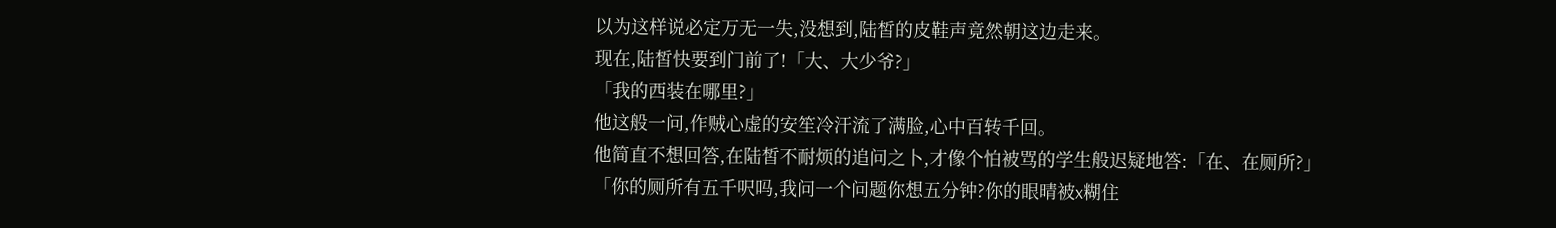以为这样说必定万无一失,没想到,陆皙的皮鞋声竟然朝这边走来。
现在,陆皙快要到门前了!「大、大少爷?」
「我的西装在哪里?」
他这般一问,作贼心虚的安笙冷汗流了满脸,心中百转千回。
他简直不想回答,在陆皙不耐烦的追问之卜,才像个怕被骂的学生般迟疑地答:「在、在厕所?」
「你的厕所有五千呎吗,我问一个问题你想五分钟?你的眼晴被x糊住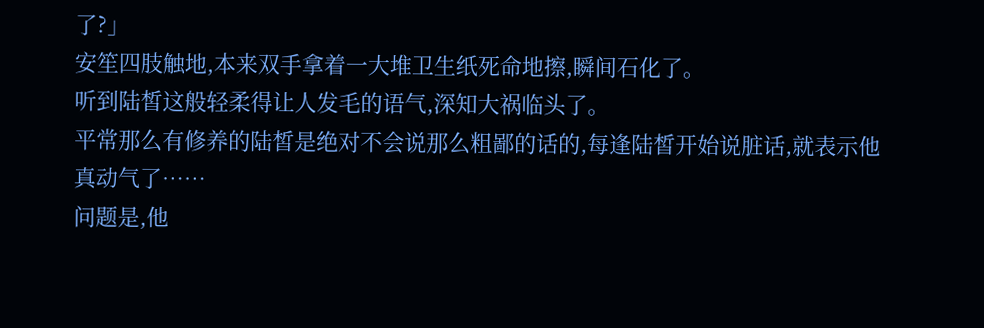了?」
安笙四肢触地,本来双手拿着一大堆卫生纸死命地擦,瞬间石化了。
听到陆皙这般轻柔得让人发毛的语气,深知大祸临头了。
平常那么有修养的陆皙是绝对不会说那么粗鄙的话的,每逢陆皙开始说脏话,就表示他
真动气了……
问题是,他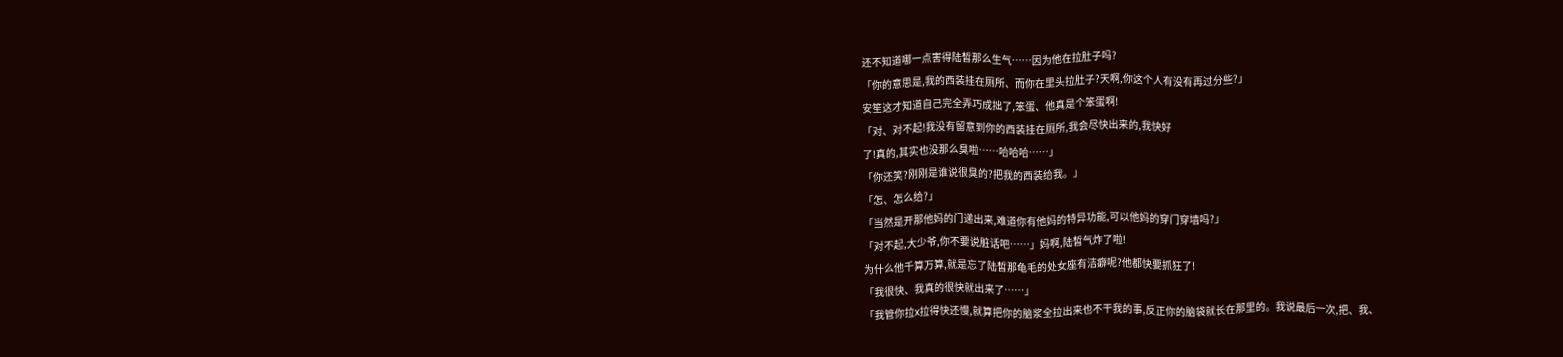还不知道哪一点害得陆皙那么生气……因为他在拉肚子吗?
「你的意思是,我的西装挂在厕所、而你在里头拉肚子?天啊,你这个人有没有再过分些?」
安笙这才知道自己完全弄巧成拙了,笨蛋、他真是个笨蛋啊!
「对、对不起!我没有留意到你的西装挂在厕所,我会尽快出来的,我快好
了!真的,其实也没那么臭啦……哈哈哈……」
「你还笑?刚刚是谁说很臭的?把我的西装给我。」
「怎、怎么给?」
「当然是开那他妈的门递出来,难道你有他妈的特异功能,可以他妈的穿门穿墙吗?」
「对不起,大少爷,你不要说脏话吧……」妈啊,陆皙气炸了啦!
为什么他千算万算,就是忘了陆皙那龟毛的处女座有洁癖呢?他都快要抓狂了!
「我很快、我真的很快就出来了……」
「我管你拉x拉得快还慢,就算把你的脑浆全拉出来也不干我的事,反正你的脑袋就长在那里的。我说最后一次,把、我、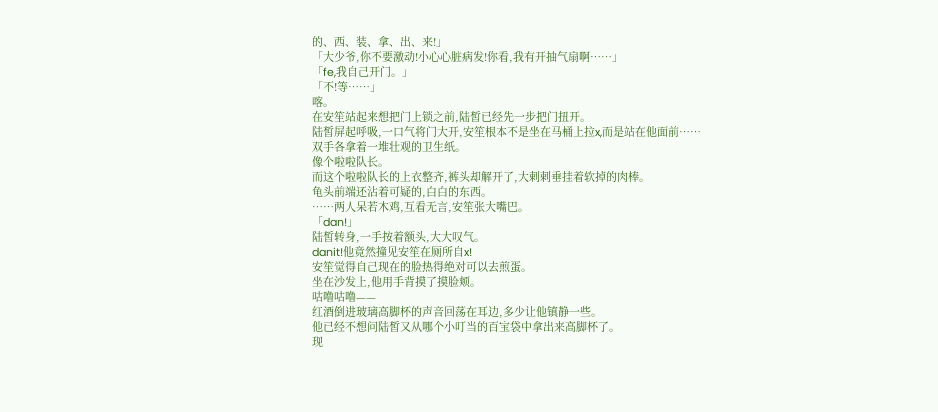的、西、装、拿、出、来!」
「大少爷,你不要激动!小心心脏病发!你看,我有开抽气扇啊……」
「fe,我自己开门。」
「不!等……」
喀。
在安笙站起来想把门上锁之前,陆皙已经先一步把门扭开。
陆皙屏起呼吸,一口气将门大开,安笙根本不是坐在马桶上拉x,而是站在他面前……
双手各拿着一堆壮观的卫生纸。
像个啦啦队长。
而这个啦啦队长的上衣整齐,裤头却解开了,大剌剌垂挂着软掉的肉棒。
龟头前端还沾着可疑的,白白的东西。
……两人呆若木鸡,互看无言,安笙张大嘴巴。
「dan!」
陆皙转身,一手按着额头,大大叹气。
danit!他竟然撞见安笙在厕所自x!
安笙觉得自己现在的脸热得绝对可以去煎蛋。
坐在沙发上,他用手背摸了摸脸颊。
咕噜咕噜——
红酒倒进玻璃高脚杯的声音回荡在耳边,多少让他镇静一些。
他已经不想问陆皙又从哪个小叮当的百宝袋中拿出来高脚杯了。
现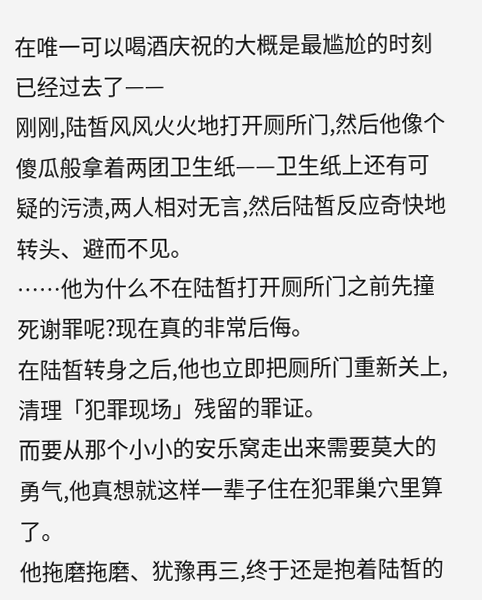在唯一可以喝酒庆祝的大概是最尴尬的时刻已经过去了——
刚刚,陆皙风风火火地打开厕所门,然后他像个傻瓜般拿着两团卫生纸——卫生纸上还有可疑的污渍,两人相对无言,然后陆皙反应奇快地转头、避而不见。
……他为什么不在陆皙打开厕所门之前先撞死谢罪呢?现在真的非常后侮。
在陆皙转身之后,他也立即把厕所门重新关上,清理「犯罪现场」残留的罪证。
而要从那个小小的安乐窝走出来需要莫大的勇气,他真想就这样一辈子住在犯罪巢穴里算了。
他拖磨拖磨、犹豫再三,终于还是抱着陆皙的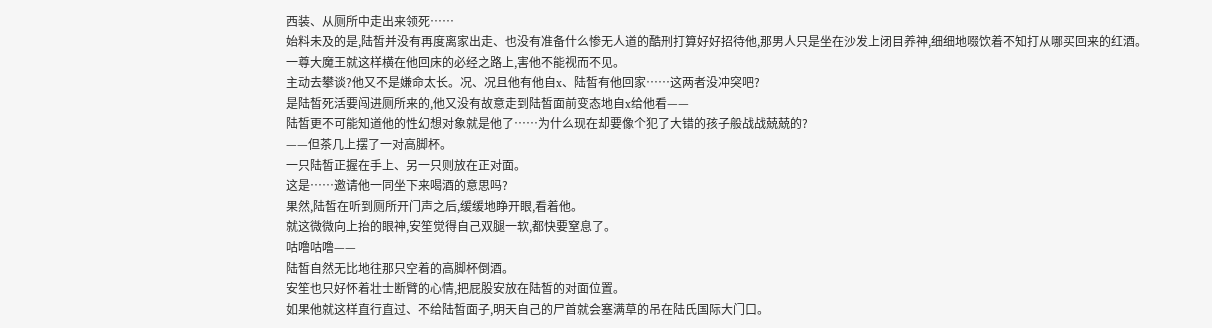西装、从厕所中走出来领死……
始料未及的是,陆皙并没有再度离家出走、也没有准备什么惨无人道的酷刑打算好好招待他,那男人只是坐在沙发上闭目养神,细细地啜饮着不知打从哪买回来的红酒。
一尊大魔王就这样横在他回床的必经之路上,害他不能视而不见。
主动去攀谈?他又不是嫌命太长。况、况且他有他自x、陆皙有他回家……这两者没冲突吧?
是陆皙死活要闯进厕所来的,他又没有故意走到陆皙面前变态地自x给他看——
陆皙更不可能知道他的性幻想对象就是他了……为什么现在却要像个犯了大错的孩子般战战兢兢的?
——但茶几上摆了一对高脚杯。
一只陆皙正握在手上、另一只则放在正对面。
这是……邀请他一同坐下来喝酒的意思吗?
果然,陆皙在听到厕所开门声之后,缓缓地睁开眼,看着他。
就这微微向上抬的眼神,安笙觉得自己双腿一软,都快要窒息了。
咕噜咕噜——
陆皙自然无比地往那只空着的高脚杯倒酒。
安笙也只好怀着壮士断臂的心情,把屁股安放在陆皙的对面位置。
如果他就这样直行直过、不给陆皙面子,明天自己的尸首就会塞满草的吊在陆氏国际大门口。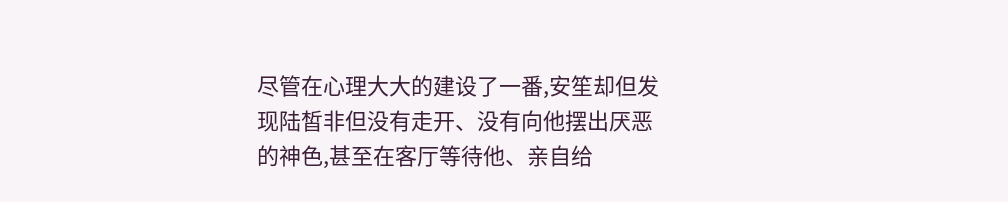尽管在心理大大的建设了一番,安笙却但发现陆皙非但没有走开、没有向他摆出厌恶的神色,甚至在客厅等待他、亲自给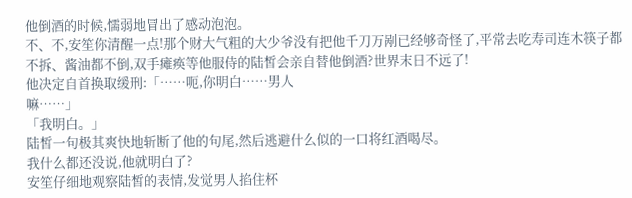他倒酒的时候,懦弱地冒出了感动泡泡。
不、不,安笙你清醒一点!那个财大气粗的大少爷没有把他千刀万剐已经够奇怪了,平常去吃寿司连木筷子都不拆、酱油都不倒,双手瘫痪等他服侍的陆皙会亲自替他倒酒?世界末日不远了!
他决定自首换取缓刑:「……呃,你明白……男人
嘛……」
「我明白。」
陆皙一句极其爽快地斩断了他的句尾,然后逃避什么似的一口将红酒喝尽。
我什么都还没说,他就明白了?
安笙仔细地观察陆皙的表情,发觉男人掐住杯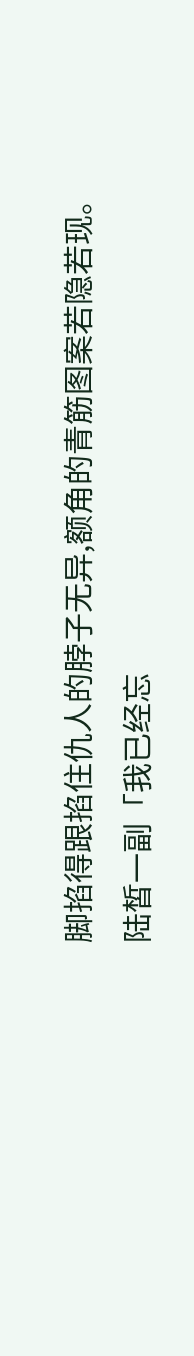脚掐得跟掐住仇人的脖子无异,额角的青筋图案若隐若现。
陆皙一副「我已经忘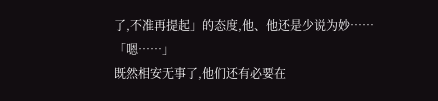了,不准再提起」的态度,他、他还是少说为妙……
「嗯……」
既然相安无事了,他们还有必要在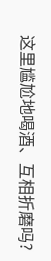这里尴尬地喝酒、互相折磨吗?